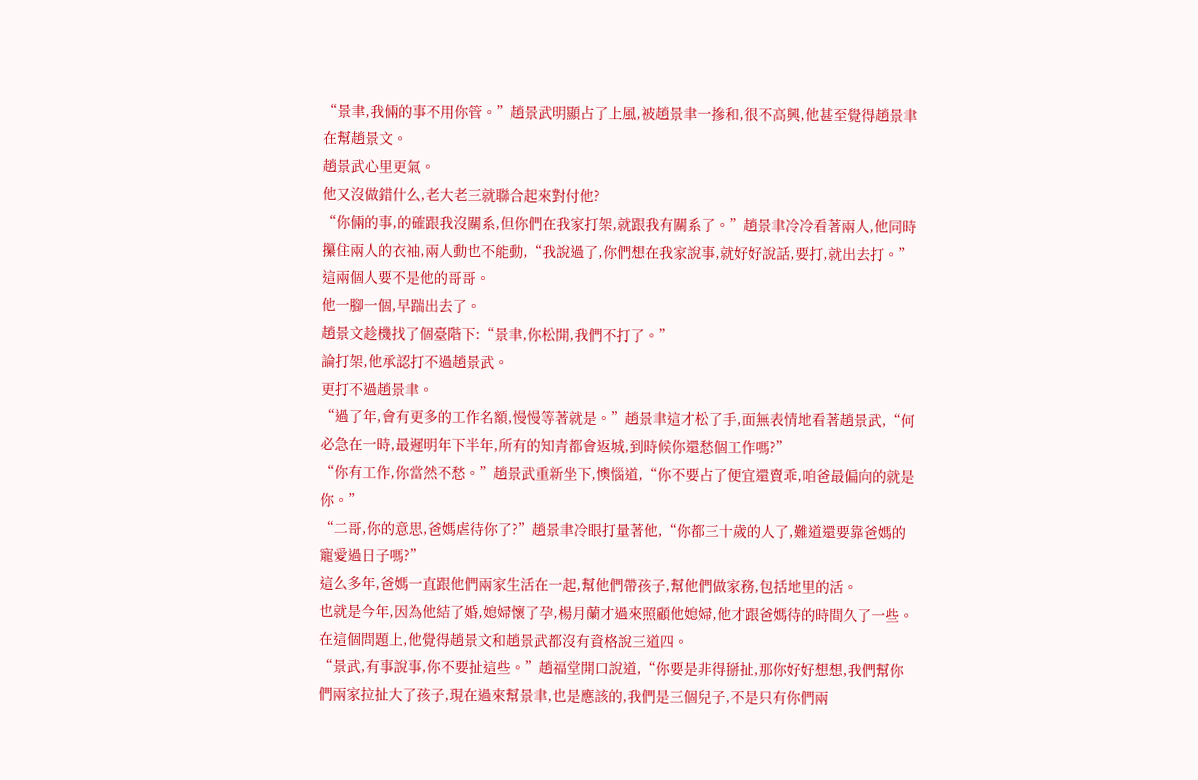“景聿,我倆的事不用你管。”趙景武明顯占了上風,被趙景聿一摻和,很不高興,他甚至覺得趙景聿在幫趙景文。
趙景武心里更氣。
他又沒做錯什么,老大老三就聯合起來對付他?
“你倆的事,的確跟我沒關系,但你們在我家打架,就跟我有關系了。”趙景聿冷冷看著兩人,他同時攥住兩人的衣袖,兩人動也不能動,“我說過了,你們想在我家說事,就好好說話,要打,就出去打。”
這兩個人要不是他的哥哥。
他一腳一個,早踹出去了。
趙景文趁機找了個臺階下:“景聿,你松開,我們不打了。”
論打架,他承認打不過趙景武。
更打不過趙景聿。
“過了年,會有更多的工作名額,慢慢等著就是。”趙景聿這才松了手,面無表情地看著趙景武,“何必急在一時,最遲明年下半年,所有的知青都會返城,到時候你還愁個工作嗎?”
“你有工作,你當然不愁。”趙景武重新坐下,懊惱道,“你不要占了便宜還賣乖,咱爸最偏向的就是你。”
“二哥,你的意思,爸媽虐待你了?”趙景聿冷眼打量著他,“你都三十歲的人了,難道還要靠爸媽的寵愛過日子嗎?”
這么多年,爸媽一直跟他們兩家生活在一起,幫他們帶孩子,幫他們做家務,包括地里的活。
也就是今年,因為他結了婚,媳婦懷了孕,楊月蘭才過來照顧他媳婦,他才跟爸媽待的時間久了一些。
在這個問題上,他覺得趙景文和趙景武都沒有資格說三道四。
“景武,有事說事,你不要扯這些。”趙福堂開口說道,“你要是非得掰扯,那你好好想想,我們幫你們兩家拉扯大了孩子,現在過來幫景聿,也是應該的,我們是三個兒子,不是只有你們兩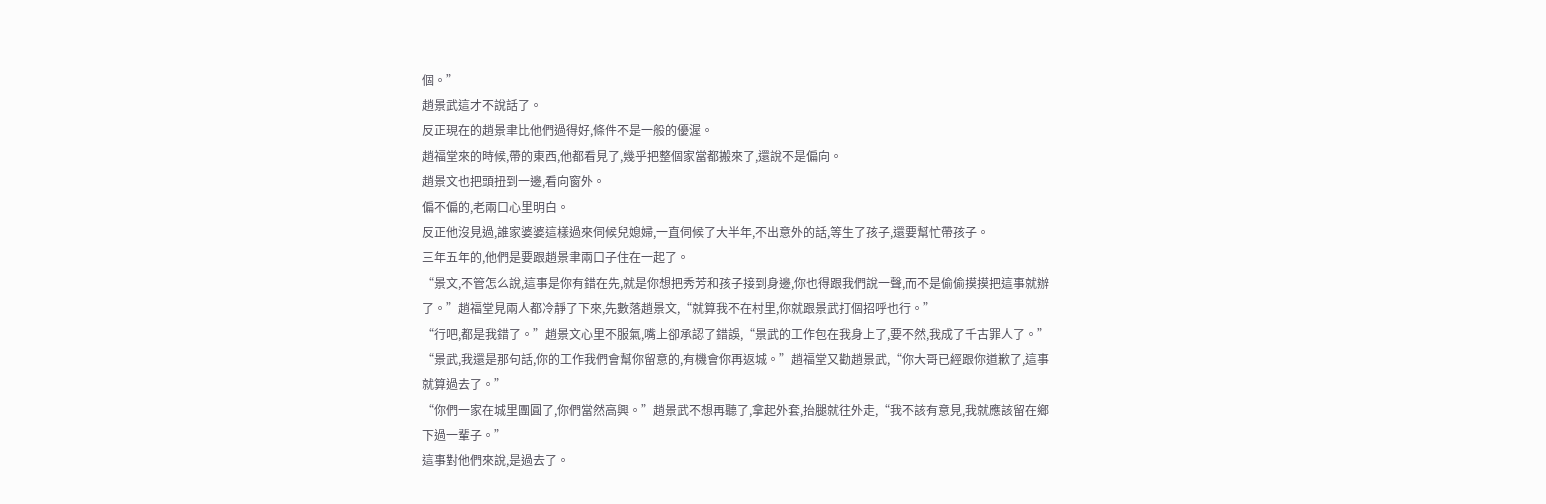個。”
趙景武這才不說話了。
反正現在的趙景聿比他們過得好,條件不是一般的優渥。
趙福堂來的時候,帶的東西,他都看見了,幾乎把整個家當都搬來了,還說不是偏向。
趙景文也把頭扭到一邊,看向窗外。
偏不偏的,老兩口心里明白。
反正他沒見過,誰家婆婆這樣過來伺候兒媳婦,一直伺候了大半年,不出意外的話,等生了孩子,還要幫忙帶孩子。
三年五年的,他們是要跟趙景聿兩口子住在一起了。
“景文,不管怎么說,這事是你有錯在先,就是你想把秀芳和孩子接到身邊,你也得跟我們說一聲,而不是偷偷摸摸把這事就辦了。”趙福堂見兩人都冷靜了下來,先數落趙景文,“就算我不在村里,你就跟景武打個招呼也行。”
“行吧,都是我錯了。”趙景文心里不服氣,嘴上卻承認了錯誤,“景武的工作包在我身上了,要不然,我成了千古罪人了。”
“景武,我還是那句話,你的工作我們會幫你留意的,有機會你再返城。”趙福堂又勸趙景武,“你大哥已經跟你道歉了,這事就算過去了。”
“你們一家在城里團圓了,你們當然高興。”趙景武不想再聽了,拿起外套,抬腿就往外走,“我不該有意見,我就應該留在鄉下過一輩子。”
這事對他們來說,是過去了。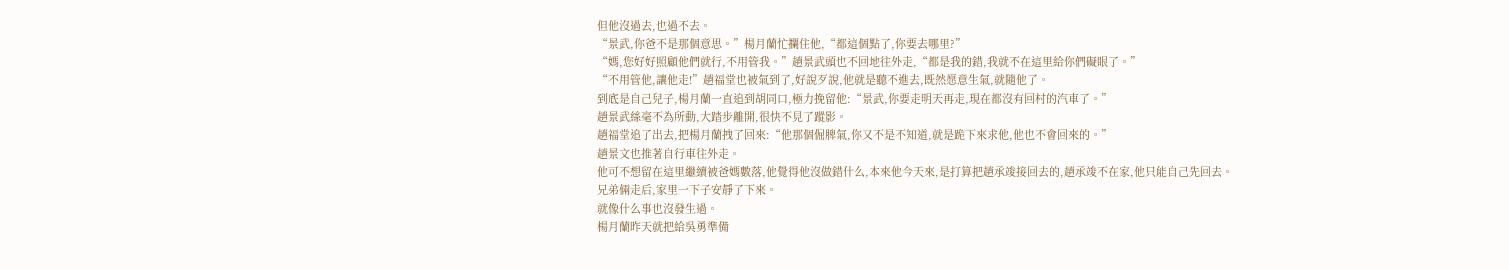但他沒過去,也過不去。
“景武,你爸不是那個意思。”楊月蘭忙攔住他,“都這個點了,你要去哪里?”
“媽,您好好照顧他們就行,不用管我。”趙景武頭也不回地往外走,“都是我的錯,我就不在這里給你們礙眼了。”
“不用管他,讓他走!”趙福堂也被氣到了,好說歹說,他就是聽不進去,既然愿意生氣,就隨他了。
到底是自己兒子,楊月蘭一直追到胡同口,極力挽留他:“景武,你要走明天再走,現在都沒有回村的汽車了。”
趙景武絲毫不為所動,大踏步離開,很快不見了蹤影。
趙福堂追了出去,把楊月蘭拽了回來:“他那個倔脾氣,你又不是不知道,就是跪下來求他,他也不會回來的。”
趙景文也推著自行車往外走。
他可不想留在這里繼續被爸媽數落,他覺得他沒做錯什么,本來他今天來,是打算把趙承竣接回去的,趙承竣不在家,他只能自己先回去。
兄弟倆走后,家里一下子安靜了下來。
就像什么事也沒發生過。
楊月蘭昨天就把給吳勇準備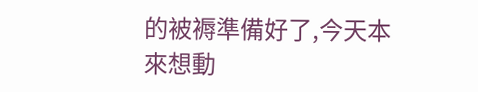的被褥準備好了,今天本來想動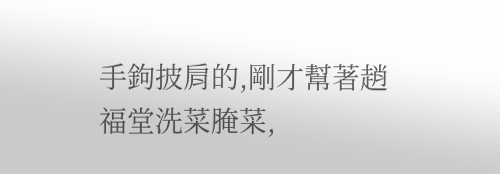手鉤披肩的,剛才幫著趙福堂洗菜腌菜,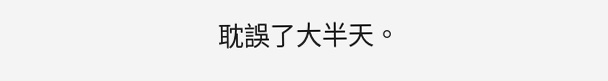耽誤了大半天。